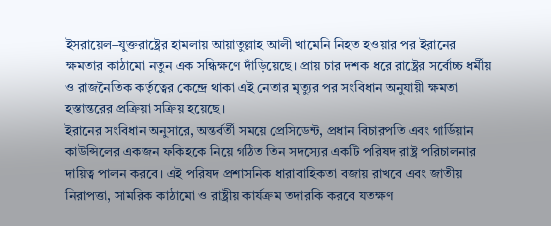ইসরায়েল–যুক্তরাষ্ট্রের হামলায় আয়াতুল্লাহ আলী খামেনি নিহত হওয়ার পর ইরানের ক্ষমতার কাঠামো নতুন এক সন্ধিক্ষণে দাঁড়িয়েছে। প্রায় চার দশক ধরে রাষ্ট্রের সর্বোচ্চ ধর্মীয় ও রাজনৈতিক কর্তৃত্বের কেন্দ্রে থাকা এই নেতার মৃত্যুর পর সংবিধান অনুযায়ী ক্ষমতা হস্তান্তরের প্রক্রিয়া সক্রিয় হয়েছে।
ইরানের সংবিধান অনুসারে, অন্তর্বর্তী সময়ে প্রেসিডেন্ট, প্রধান বিচারপতি এবং গার্ডিয়ান কাউন্সিলের একজন ফকিহকে নিয়ে গঠিত তিন সদস্যের একটি পরিষদ রাষ্ট্র পরিচালনার দায়িত্ব পালন করবে। এই পরিষদ প্রশাসনিক ধারাবাহিকতা বজায় রাখবে এবং জাতীয় নিরাপত্তা, সামরিক কাঠামো ও রাষ্ট্রীয় কার্যক্রম তদারকি করবে যতক্ষণ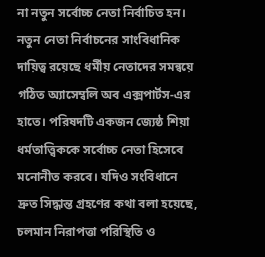না নতুন সর্বোচ্চ নেতা নির্বাচিত হন।
নতুন নেতা নির্বাচনের সাংবিধানিক দায়িত্ব রয়েছে ধর্মীয় নেতাদের সমন্বয়ে গঠিত অ্যাসেম্বলি অব এক্সপার্টস-এর হাতে। পরিষদটি একজন জ্যেষ্ঠ শিয়া ধর্মতাত্ত্বিককে সর্বোচ্চ নেতা হিসেবে মনোনীত করবে। যদিও সংবিধানে দ্রুত সিদ্ধান্ত গ্রহণের কথা বলা হয়েছে, চলমান নিরাপত্তা পরিস্থিতি ও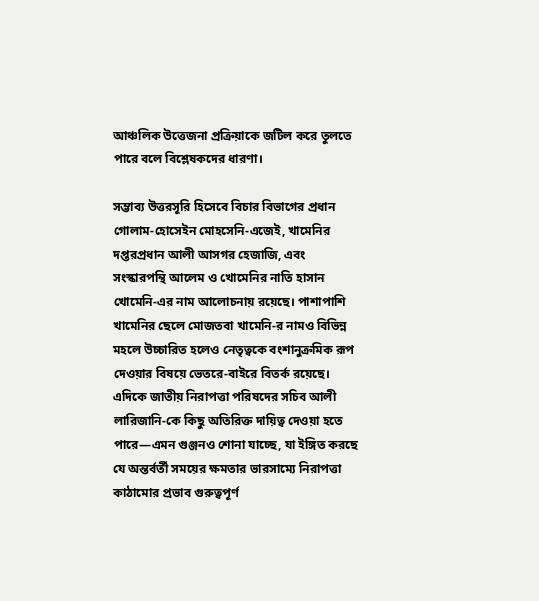আঞ্চলিক উত্তেজনা প্রক্রিয়াকে জটিল করে তুলতে পারে বলে বিশ্লেষকদের ধারণা।

সম্ভাব্য উত্তরসূরি হিসেবে বিচার বিভাগের প্রধান গোলাম-হোসেইন মোহসেনি-এজেই, খামেনির দপ্তরপ্রধান আলী আসগর হেজাজি, এবং সংস্কারপন্থি আলেম ও খোমেনির নাতি হাসান খোমেনি-এর নাম আলোচনায় রয়েছে। পাশাপাশি খামেনির ছেলে মোজতবা খামেনি-র নামও বিভিন্ন মহলে উচ্চারিত হলেও নেতৃত্বকে বংশানুক্রমিক রূপ দেওয়ার বিষয়ে ভেতরে-বাইরে বিতর্ক রয়েছে।
এদিকে জাতীয় নিরাপত্তা পরিষদের সচিব আলী লারিজানি-কে কিছু অতিরিক্ত দায়িত্ব দেওয়া হতে পারে—এমন গুঞ্জনও শোনা যাচ্ছে, যা ইঙ্গিত করছে যে অন্তর্বর্তী সময়ের ক্ষমতার ভারসাম্যে নিরাপত্তা কাঠামোর প্রভাব গুরুত্বপূর্ণ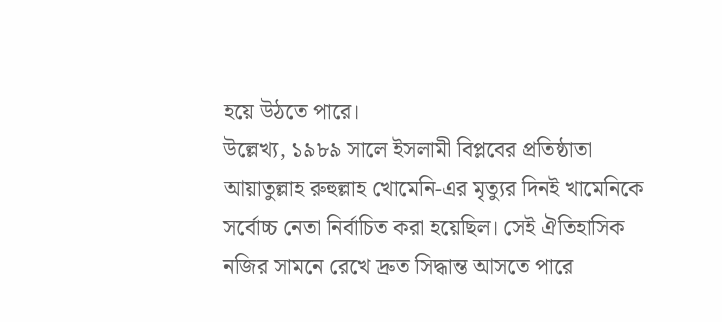হয়ে উঠতে পারে।
উল্লেখ্য, ১৯৮৯ সালে ইসলামী বিপ্লবের প্রতিষ্ঠাতা আয়াতুল্লাহ রুহুল্লাহ খোমেনি-এর মৃত্যুর দিনই খামেনিকে সর্বোচ্চ নেতা নির্বাচিত করা হয়েছিল। সেই ঐতিহাসিক নজির সামনে রেখে দ্রুত সিদ্ধান্ত আসতে পারে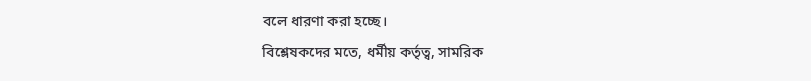বলে ধারণা করা হচ্ছে।
বিশ্লেষকদের মতে, ধর্মীয় কর্তৃত্ব, সামরিক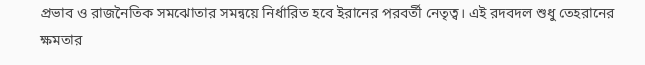প্রভাব ও রাজনৈতিক সমঝোতার সমন্বয়ে নির্ধারিত হবে ইরানের পরবর্তী নেতৃত্ব। এই রদবদল শুধু তেহরানের ক্ষমতার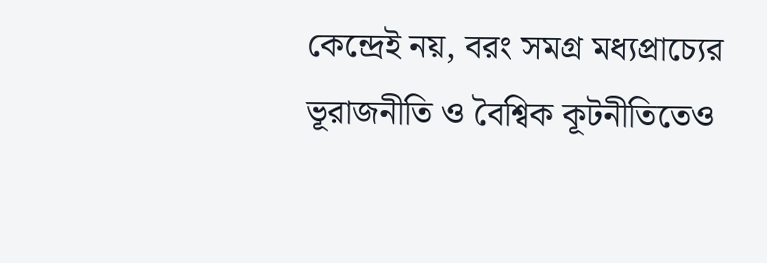কেন্দ্রেই নয়, বরং সমগ্র মধ্যপ্রাচ্যের ভূরাজনীতি ও বৈশ্বিক কূটনীতিতেও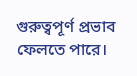গুরুত্বপূর্ণ প্রভাব ফেলতে পারে।